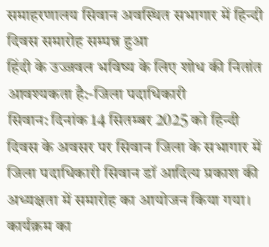समाहरणालय सिवान अवस्थित सभागार में हिन्दी दिवस समारोह सम्पन्न हुआ
हिंदी के उज्जवल भविष्य के लिए शोध की नितांत आवश्यकता है:-जिला पदाधिकारी
सिवान: दिनांक 14 सितम्बर 2025 को हिन्दी दिवस के अवसर पर सिवान जिला के सभागार में जिला पदाधिकारी सिवान डॉ आदित्य प्रकाश की अध्यक्षता में समारोह का आयोजन किया गया।
कार्यक्रम का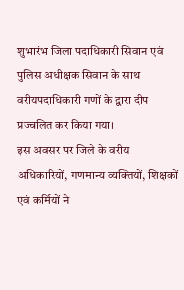शुभारंभ जिला पदाधिकारी सिवान एवं पुलिस अधीक्षक सिवान के साथ वरीयपदाधिकारी गणों के द्वारा दीप प्रज्वलित कर किया गया।
इस अवसर पर जिले के वरीय अधिकारियों, गणमान्य व्यक्तियों, शिक्षकों एवं कर्मियों ने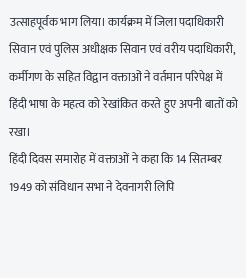उत्साहपूर्वक भाग लिया। कार्यक्रम में जिला पदाधिकारी सिवान एवं पुलिस अधीक्षक सिवान एवं वरीय पदाधिकारी, कर्मीगण के सहित विद्वान वक्ताओं ने वर्तमान परिपेक्ष में हिंदी भाषा के महत्व को रेखांकित करते हुए अपनी बातों को रखा।
हिंदी दिवस समारोह में वक्ताओं ने कहा कि 14 सितम्बर 1949 को संविधान सभा ने देवनागरी लिपि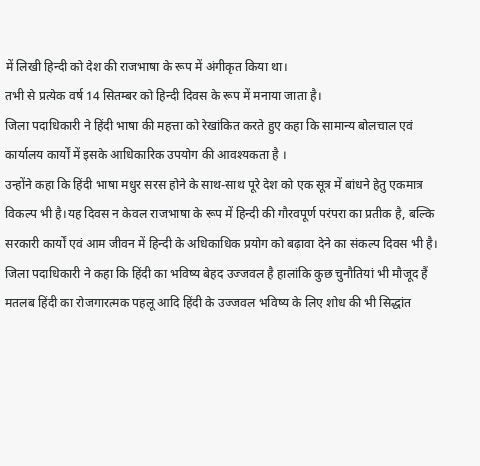में लिखी हिन्दी को देश की राजभाषा के रूप में अंगीकृत किया था।
तभी से प्रत्येक वर्ष 14 सितम्बर को हिन्दी दिवस के रूप में मनाया जाता है।
जिला पदाधिकारी ने हिंदी भाषा की महत्ता को रेखांकित करते हुए कहा कि सामान्य बोलचाल एवं कार्यालय कार्यों में इसके आधिकारिक उपयोग की आवश्यकता है ।
उन्होंने कहा कि हिंदी भाषा मधुर सरस होने के साथ-साथ पूरे देश को एक सूत्र में बांधने हेतु एकमात्र विकल्प भी है।यह दिवस न केवल राजभाषा के रूप में हिन्दी की गौरवपूर्ण परंपरा का प्रतीक है, बल्कि सरकारी कार्यों एवं आम जीवन में हिन्दी के अधिकाधिक प्रयोग को बढ़ावा देने का संकल्प दिवस भी है।
जिला पदाधिकारी ने कहा कि हिंदी का भविष्य बेहद उज्जवल है हालांकि कुछ चुनौतियां भी मौजूद हैं मतलब हिंदी का रोजगारत्मक पहलू आदि हिंदी के उज्जवल भविष्य के लिए शोध की भी सिद्धांत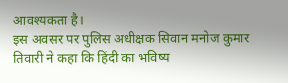आवश्यकता है।
इस अवसर पर पुलिस अधीक्षक सिवान मनोज कुमार तिवारी ने कहा कि हिंदी का भविष्य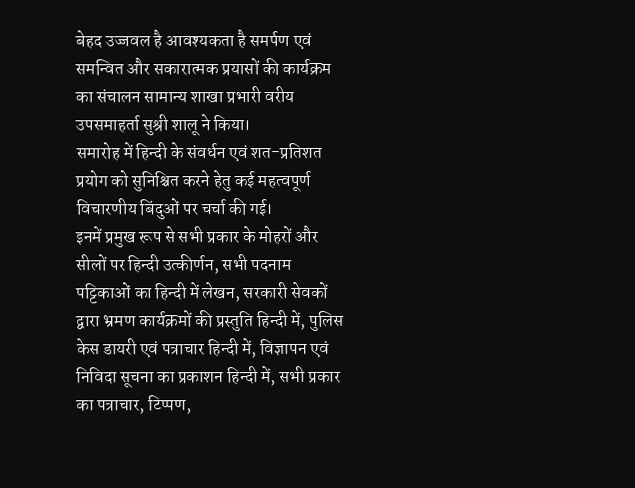बेहद उज्जवल है आवश्यकता है समर्पण एवं समन्वित और सकारात्मक प्रयासों की कार्यक्रम का संचालन सामान्य शाखा प्रभारी वरीय उपसमाहर्ता सुश्री शालू ने किया।
समारोह में हिन्दी के संवर्धन एवं शत-प्रतिशत प्रयोग को सुनिश्चित करने हेतु कई महत्वपूर्ण विचारणीय बिंदुओं पर चर्चा की गई।
इनमें प्रमुख रूप से सभी प्रकार के मोहरों और सीलों पर हिन्दी उत्कीर्णन, सभी पदनाम पट्टिकाओं का हिन्दी में लेखन, सरकारी सेवकों द्वारा भ्रमण कार्यक्रमों की प्रस्तुति हिन्दी में, पुलिस केस डायरी एवं पत्राचार हिन्दी में, विज्ञापन एवं निविदा सूचना का प्रकाशन हिन्दी में, सभी प्रकार का पत्राचार, टिप्पण,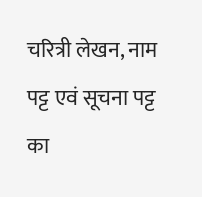चरित्री लेखन, नाम पट्ट एवं सूचना पट्ट का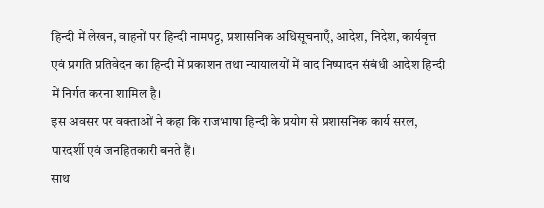हिन्दी में लेखन, वाहनों पर हिन्दी नामपट्ट, प्रशासनिक अधिसूचनाएँ, आदेश, निदेश, कार्यवृत्त एवं प्रगति प्रतिवेदन का हिन्दी में प्रकाशन तथा न्यायालयों में वाद निष्पादन संबंधी आदेश हिन्दी में निर्गत करना शामिल है।
इस अवसर पर वक्ताओं ने कहा कि राजभाषा हिन्दी के प्रयोग से प्रशासनिक कार्य सरल, पारदर्शी एवं जनहितकारी बनते हैं।
साथ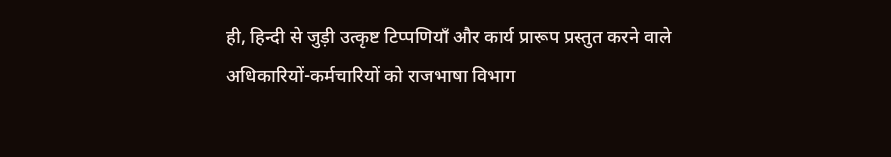ही, हिन्दी से जुड़ी उत्कृष्ट टिप्पणियाँ और कार्य प्रारूप प्रस्तुत करने वाले अधिकारियों-कर्मचारियों को राजभाषा विभाग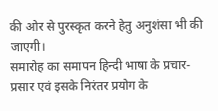की ओर से पुरस्कृत करने हेतु अनुशंसा भी की जाएगी।
समारोह का समापन हिन्दी भाषा के प्रचार-प्रसार एवं इसके निरंतर प्रयोग के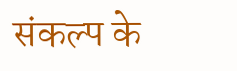संकल्प के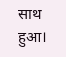साथ हुआ।